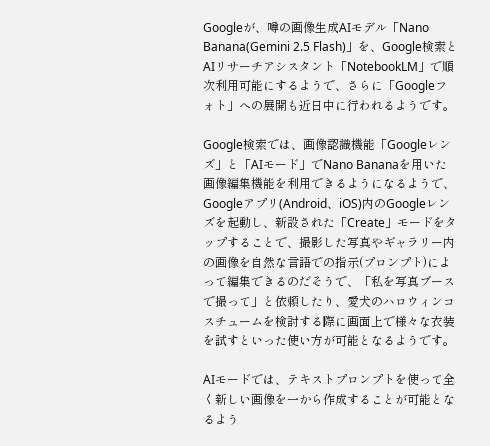Googleが、噂の画像生成AIモデル「Nano Banana(Gemini 2.5 Flash)」を、Google検索とAIリサーチアシスタント「NotebookLM」で順次利用可能にするようで、さらに「Googleフォト」への展開も近日中に行われるようです。

Google検索では、画像認識機能「Googleレンズ」と「AIモード」でNano Bananaを用いた画像編集機能を利用できるようになるようで、Googleアプリ(Android、iOS)内のGoogleレンズを起動し、新設された「Create」モードをタップすることで、撮影した写真やギャラリー内の画像を自然な言語での指示(プロンプト)によって編集できるのだそうで、「私を写真ブースで撮って」と依頼したり、愛犬のハロウィンコスチュームを検討する際に画面上で様々な衣装を試すといった使い方が可能となるようです。

AIモードでは、テキストプロンプトを使って全く新しい画像を一から作成することが可能となるよう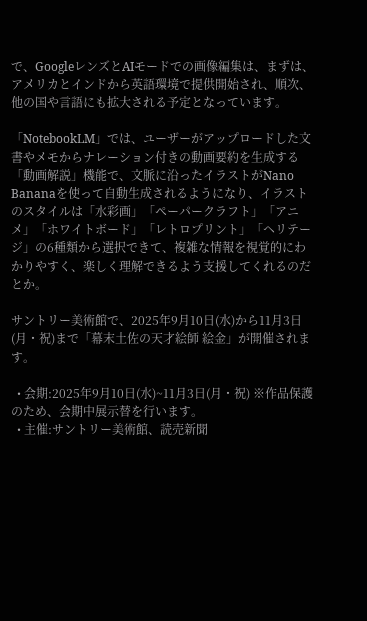で、GoogleレンズとAIモードでの画像編集は、まずは、アメリカとインドから英語環境で提供開始され、順次、他の国や言語にも拡大される予定となっています。

「NotebookLM」では、ユーザーがアップロードした文書やメモからナレーション付きの動画要約を生成する「動画解説」機能で、文脈に沿ったイラストがNano Bananaを使って自動生成されるようになり、イラストのスタイルは「水彩画」「ペーパークラフト」「アニメ」「ホワイトボード」「レトロプリント」「ヘリテージ」の6種類から選択できて、複雑な情報を視覚的にわかりやすく、楽しく理解できるよう支援してくれるのだとか。

サントリー美術館で、2025年9月10日(水)から11月3日(月・祝)まで「幕末土佐の天才絵師 絵金」が開催されます。

  • 会期:2025年9月10日(水)~11月3日(月・祝) ※作品保護のため、会期中展示替を行います。
  • 主催:サントリー美術館、読売新聞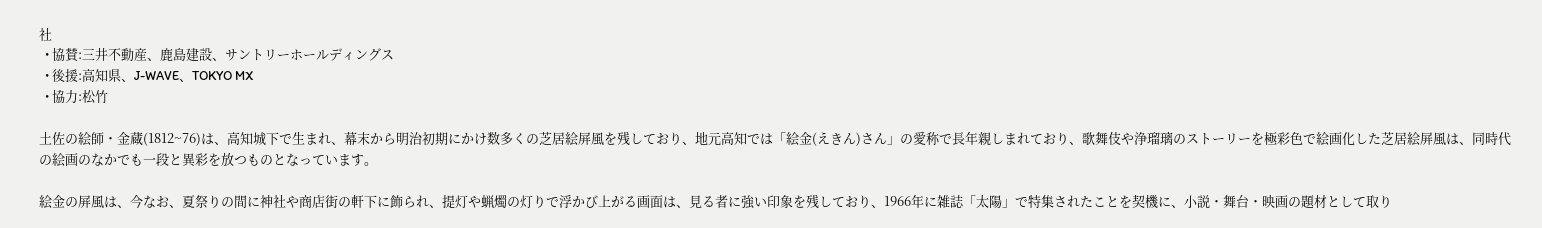社
  • 協賛:三井不動産、鹿島建設、サントリーホールディングス
  • 後援:高知県、J-WAVE、TOKYO MX
  • 協力:松竹

土佐の絵師・金蔵(1812~76)は、高知城下で生まれ、幕末から明治初期にかけ数多くの芝居絵屏風を残しており、地元高知では「絵金(えきん)さん」の愛称で長年親しまれており、歌舞伎や浄瑠璃のストーリーを極彩色で絵画化した芝居絵屏風は、同時代の絵画のなかでも一段と異彩を放つものとなっています。

絵金の屏風は、今なお、夏祭りの間に神社や商店街の軒下に飾られ、提灯や蝋燭の灯りで浮かび上がる画面は、見る者に強い印象を残しており、1966年に雑誌「太陽」で特集されたことを契機に、小説・舞台・映画の題材として取り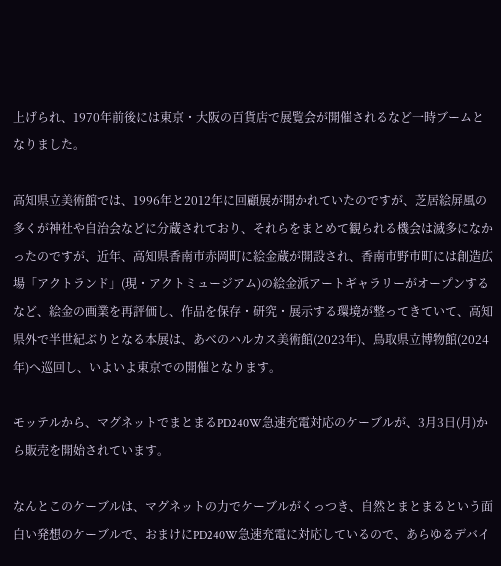上げられ、1970年前後には東京・大阪の百貨店で展覧会が開催されるなど一時ブームとなりました。

高知県立美術館では、1996年と2012年に回顧展が開かれていたのですが、芝居絵屏風の多くが神社や自治会などに分蔵されており、それらをまとめて観られる機会は滅多になかったのですが、近年、高知県香南市赤岡町に絵金蔵が開設され、香南市野市町には創造広場「アクトランド」(現・アクトミュージアム)の絵金派アートギャラリーがオープンするなど、絵金の画業を再評価し、作品を保存・研究・展示する環境が整ってきていて、高知県外で半世紀ぶりとなる本展は、あべのハルカス美術館(2023年)、鳥取県立博物館(2024年)へ巡回し、いよいよ東京での開催となります。

モッテルから、マグネットでまとまるPD240W急速充電対応のケーブルが、3月3日(月)から販売を開始されています。

なんとこのケーブルは、マグネットの力でケーブルがくっつき、自然とまとまるという面白い発想のケーブルで、おまけにPD240W急速充電に対応しているので、あらゆるデバイ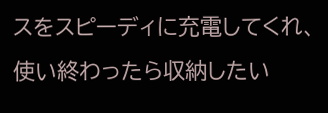スをスピーディに充電してくれ、使い終わったら収納したい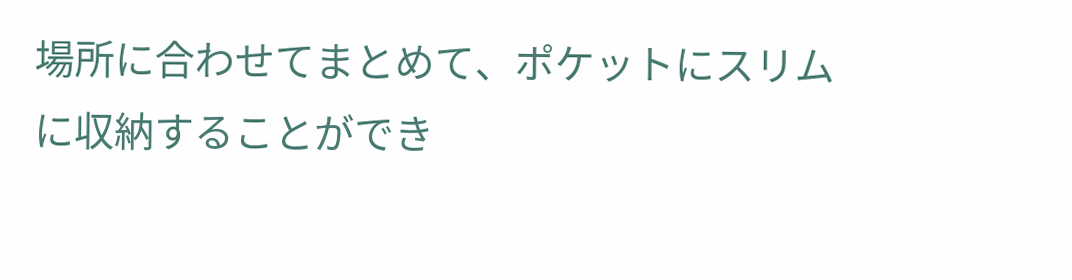場所に合わせてまとめて、ポケットにスリムに収納することができ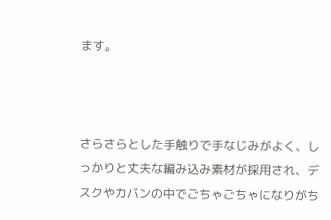ます。



さらさらとした手触りで手なじみがよく、しっかりと丈夫な編み込み素材が採用され、デスクやカバンの中でごちゃごちゃになりがち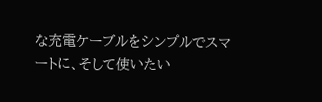な充電ケーブルをシンプルでスマートに、そして使いたい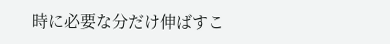時に必要な分だけ伸ばすこ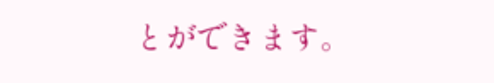とができます。